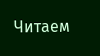Читаем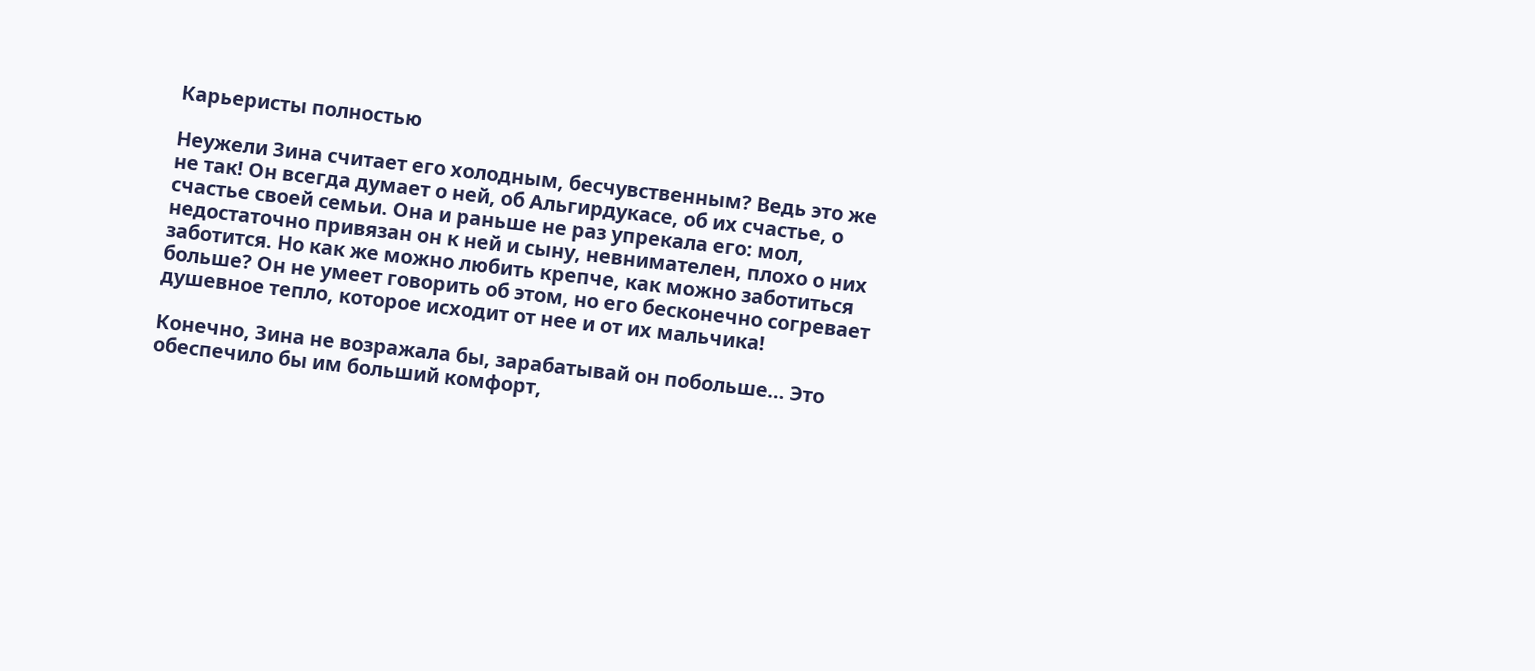Карьеристы полностью

Неужели Зина считает его холодным, бесчувственным? Ведь это же не так! Он всегда думает о ней, об Альгирдукасе, об их счастье, о счастье своей семьи. Она и раньше не раз упрекала его: мол, недостаточно привязан он к ней и сыну, невнимателен, плохо о них заботится. Но как же можно любить крепче, как можно заботиться больше? Он не умеет говорить об этом, но его бесконечно согревает душевное тепло, которое исходит от нее и от их мальчика!

Конечно, Зина не возражала бы, зарабатывай он побольше… Это обеспечило бы им больший комфорт,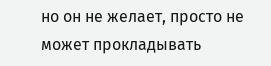но он не желает, просто не может прокладывать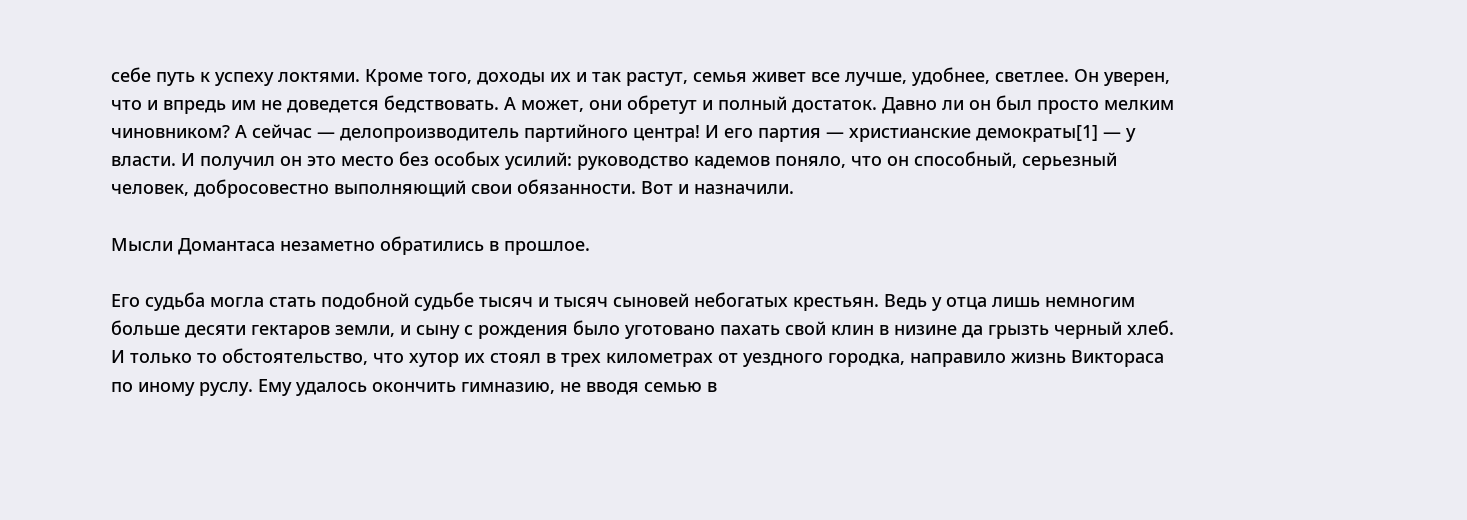себе путь к успеху локтями. Кроме того, доходы их и так растут, семья живет все лучше, удобнее, светлее. Он уверен, что и впредь им не доведется бедствовать. А может, они обретут и полный достаток. Давно ли он был просто мелким чиновником? А сейчас — делопроизводитель партийного центра! И его партия — христианские демократы[1] — у власти. И получил он это место без особых усилий: руководство кадемов поняло, что он способный, серьезный человек, добросовестно выполняющий свои обязанности. Вот и назначили.

Мысли Домантаса незаметно обратились в прошлое.

Его судьба могла стать подобной судьбе тысяч и тысяч сыновей небогатых крестьян. Ведь у отца лишь немногим больше десяти гектаров земли, и сыну с рождения было уготовано пахать свой клин в низине да грызть черный хлеб. И только то обстоятельство, что хутор их стоял в трех километрах от уездного городка, направило жизнь Виктораса по иному руслу. Ему удалось окончить гимназию, не вводя семью в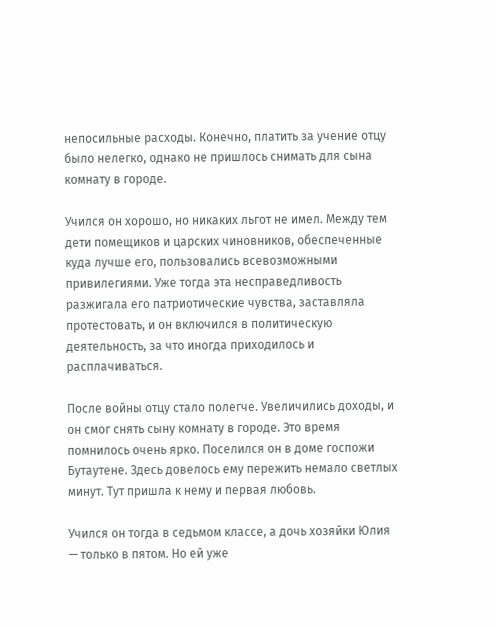непосильные расходы. Конечно, платить за учение отцу было нелегко, однако не пришлось снимать для сына комнату в городе.

Учился он хорошо, но никаких льгот не имел. Между тем дети помещиков и царских чиновников, обеспеченные куда лучше его, пользовались всевозможными привилегиями. Уже тогда эта несправедливость разжигала его патриотические чувства, заставляла протестовать, и он включился в политическую деятельность, за что иногда приходилось и расплачиваться.

После войны отцу стало полегче. Увеличились доходы, и он смог снять сыну комнату в городе. Это время помнилось очень ярко. Поселился он в доме госпожи Бутаутене. Здесь довелось ему пережить немало светлых минут. Тут пришла к нему и первая любовь.

Учился он тогда в седьмом классе, а дочь хозяйки Юлия — только в пятом. Но ей уже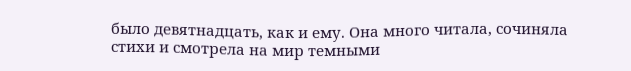было девятнадцать, как и ему. Она много читала, сочиняла стихи и смотрела на мир темными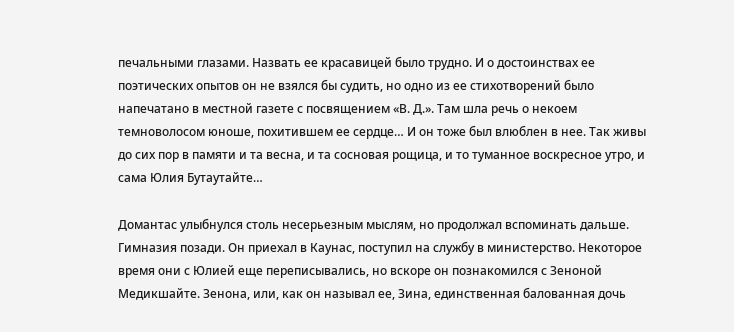печальными глазами. Назвать ее красавицей было трудно. И о достоинствах ее поэтических опытов он не взялся бы судить, но одно из ее стихотворений было напечатано в местной газете с посвящением «В. Д.». Там шла речь о некоем темноволосом юноше, похитившем ее сердце… И он тоже был влюблен в нее. Так живы до сих пор в памяти и та весна, и та сосновая рощица, и то туманное воскресное утро, и сама Юлия Бутаутайте…

Домантас улыбнулся столь несерьезным мыслям, но продолжал вспоминать дальше. Гимназия позади. Он приехал в Каунас, поступил на службу в министерство. Некоторое время они с Юлией еще переписывались, но вскоре он познакомился с Зеноной Медикшайте. Зенона, или, как он называл ее, Зина, единственная балованная дочь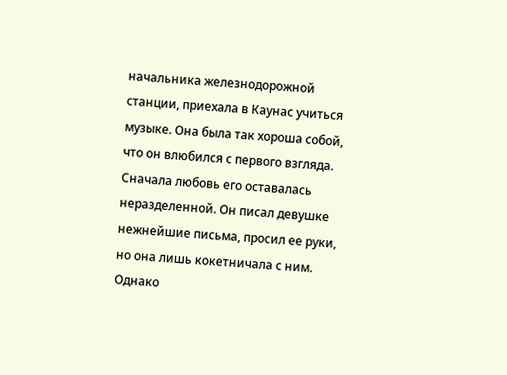начальника железнодорожной станции, приехала в Каунас учиться музыке. Она была так хороша собой, что он влюбился с первого взгляда. Сначала любовь его оставалась неразделенной. Он писал девушке нежнейшие письма, просил ее руки, но она лишь кокетничала с ним. Однако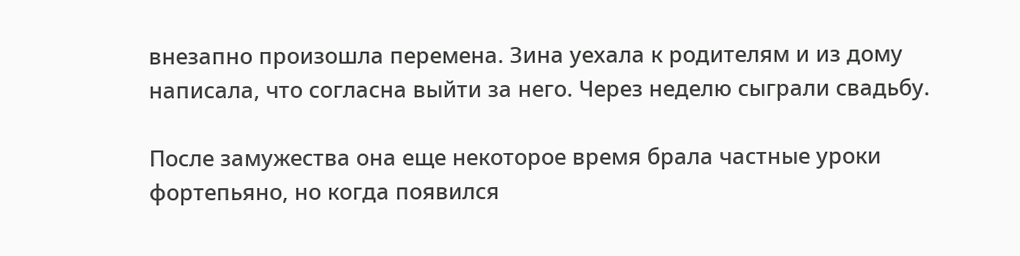внезапно произошла перемена. Зина уехала к родителям и из дому написала, что согласна выйти за него. Через неделю сыграли свадьбу.

После замужества она еще некоторое время брала частные уроки фортепьяно, но когда появился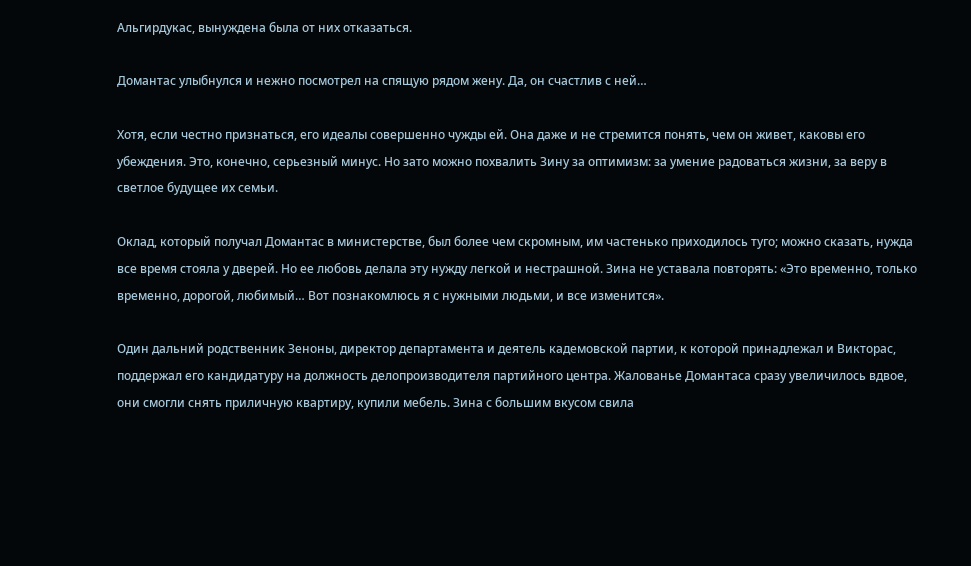Альгирдукас, вынуждена была от них отказаться.

Домантас улыбнулся и нежно посмотрел на спящую рядом жену. Да, он счастлив с ней…

Хотя, если честно признаться, его идеалы совершенно чужды ей. Она даже и не стремится понять, чем он живет, каковы его убеждения. Это, конечно, серьезный минус. Но зато можно похвалить Зину за оптимизм: за умение радоваться жизни, за веру в светлое будущее их семьи.

Оклад, который получал Домантас в министерстве, был более чем скромным, им частенько приходилось туго; можно сказать, нужда все время стояла у дверей. Но ее любовь делала эту нужду легкой и нестрашной. Зина не уставала повторять: «Это временно, только временно, дорогой, любимый… Вот познакомлюсь я с нужными людьми, и все изменится».

Один дальний родственник Зеноны, директор департамента и деятель кадемовской партии, к которой принадлежал и Викторас, поддержал его кандидатуру на должность делопроизводителя партийного центра. Жалованье Домантаса сразу увеличилось вдвое, они смогли снять приличную квартиру, купили мебель. Зина с большим вкусом свила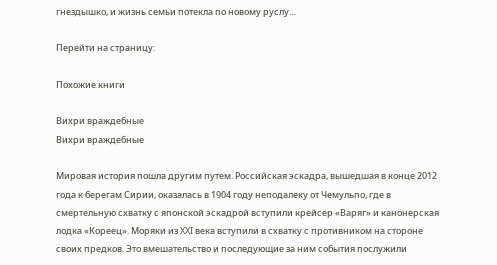гнездышко, и жизнь семьи потекла по новому руслу…

Перейти на страницу:

Похожие книги

Вихри враждебные
Вихри враждебные

Мировая история пошла другим путем. Российская эскадра, вышедшая в конце 2012 года к берегам Сирии, оказалась в 1904 году неподалеку от Чемульпо, где в смертельную схватку с японской эскадрой вступили крейсер «Варяг» и канонерская лодка «Кореец». Моряки из XXI века вступили в схватку с противником на стороне своих предков. Это вмешательство и последующие за ним события послужили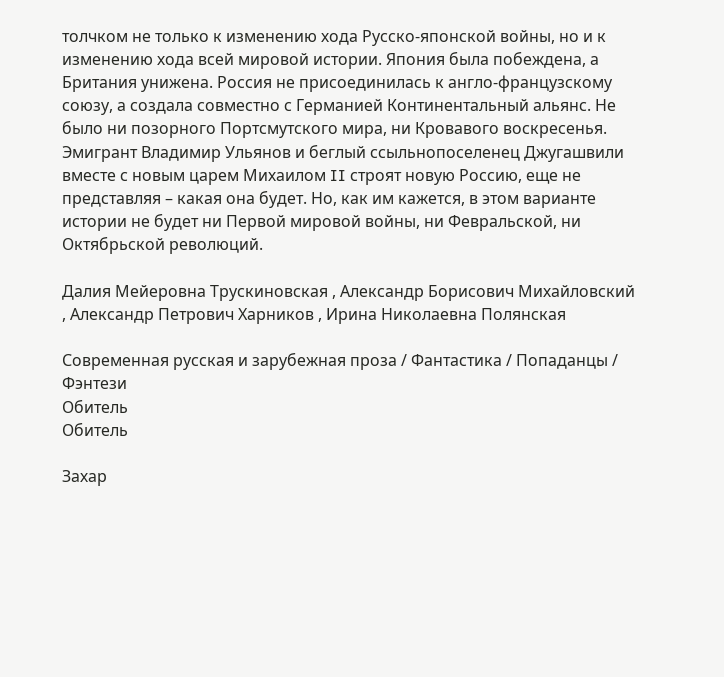толчком не только к изменению хода Русско-японской войны, но и к изменению хода всей мировой истории. Япония была побеждена, а Британия унижена. Россия не присоединилась к англо-французскому союзу, а создала совместно с Германией Континентальный альянс. Не было ни позорного Портсмутского мира, ни Кровавого воскресенья. Эмигрант Владимир Ульянов и беглый ссыльнопоселенец Джугашвили вместе с новым царем Михаилом II строят новую Россию, еще не представляя – какая она будет. Но, как им кажется, в этом варианте истории не будет ни Первой мировой войны, ни Февральской, ни Октябрьской революций.

Далия Мейеровна Трускиновская , Александр Борисович Михайловский , Александр Петрович Харников , Ирина Николаевна Полянская

Современная русская и зарубежная проза / Фантастика / Попаданцы / Фэнтези
Обитель
Обитель

Захар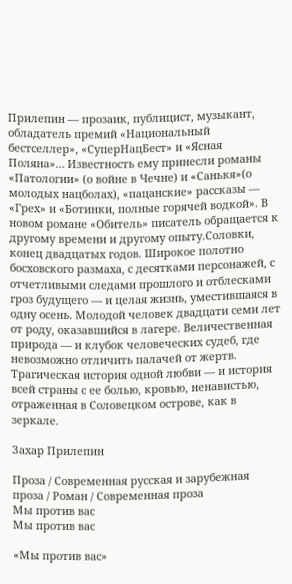Прилепин — прозаик, публицист, музыкант, обладатель премий «Национальный бестселлер», «СуперНацБест» и «Ясная Поляна»… Известность ему принесли романы «Патологии» (о войне в Чечне) и «Санькя»(о молодых нацболах), «пацанские» рассказы — «Грех» и «Ботинки, полные горячей водкой». В новом романе «Обитель» писатель обращается к другому времени и другому опыту.Соловки, конец двадцатых годов. Широкое полотно босховского размаха, с десятками персонажей, с отчетливыми следами прошлого и отблесками гроз будущего — и целая жизнь, уместившаяся в одну осень. Молодой человек двадцати семи лет от роду, оказавшийся в лагере. Величественная природа — и клубок человеческих судеб, где невозможно отличить палачей от жертв. Трагическая история одной любви — и история всей страны с ее болью, кровью, ненавистью, отраженная в Соловецком острове, как в зеркале.

Захар Прилепин

Проза / Современная русская и зарубежная проза / Роман / Современная проза
Мы против вас
Мы против вас

«Мы против вас»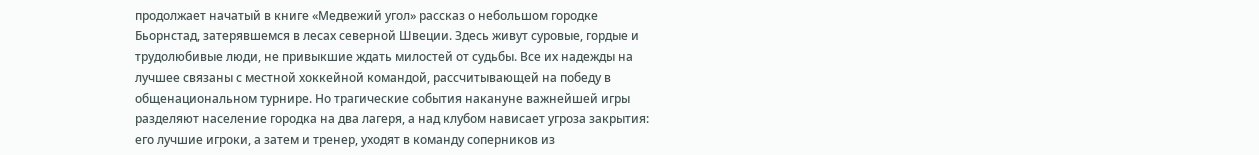продолжает начатый в книге «Медвежий угол» рассказ о небольшом городке Бьорнстад, затерявшемся в лесах северной Швеции. Здесь живут суровые, гордые и трудолюбивые люди, не привыкшие ждать милостей от судьбы. Все их надежды на лучшее связаны с местной хоккейной командой, рассчитывающей на победу в общенациональном турнире. Но трагические события накануне важнейшей игры разделяют население городка на два лагеря, а над клубом нависает угроза закрытия: его лучшие игроки, а затем и тренер, уходят в команду соперников из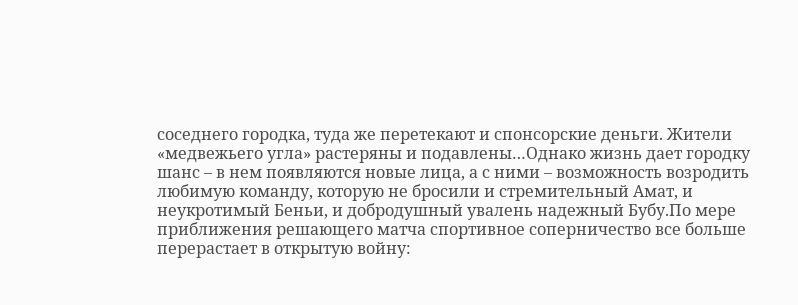соседнего городка, туда же перетекают и спонсорские деньги. Жители «медвежьего угла» растеряны и подавлены…Однако жизнь дает городку шанс – в нем появляются новые лица, а с ними – возможность возродить любимую команду, которую не бросили и стремительный Амат, и неукротимый Беньи, и добродушный увалень надежный Бубу.По мере приближения решающего матча спортивное соперничество все больше перерастает в открытую войну: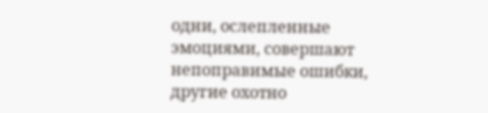одни, ослепленные эмоциями, совершают непоправимые ошибки, другие охотно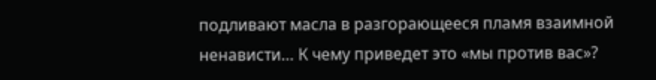подливают масла в разгорающееся пламя взаимной ненависти… К чему приведет это «мы против вас»?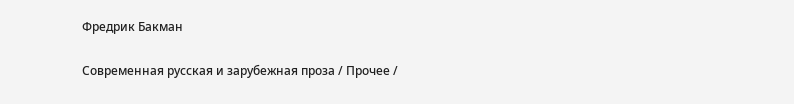Фредрик Бакман

Современная русская и зарубежная проза / Прочее /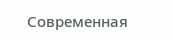Современная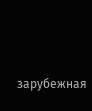зарубежная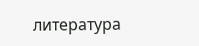литература